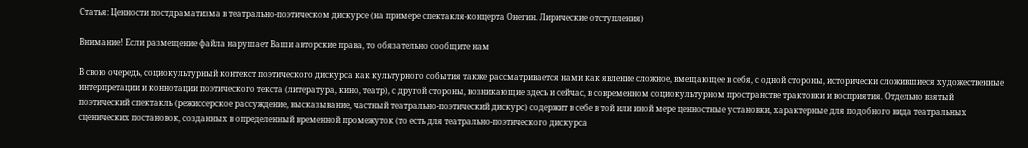Статья: Ценности постдраматизма в театрально-поэтическом дискурсе (на примере спектакля-концерта Онегин. Лирические отступления)

Внимание! Если размещение файла нарушает Ваши авторские права, то обязательно сообщите нам

В свою очередь, социокультурный контекст поэтического дискурса как культурного события также рассматривается нами как явление сложное, вмещающее в себя, с одной стороны, исторически сложившиеся художественные интерпретации и коннотации поэтического текста (литература, кино, театр), с другой стороны, возникающие здесь и сейчас, в современном социокультурном пространстве трактовки и восприятия. Отдельно взятый поэтический спектакль (режиссерское рассуждение, высказывание, частный театрально-поэтический дискурс) содержит в себе в той или иной мере ценностные установки, характерные для подобного вида театральных сценических постановок, созданных в определенный временной промежуток (то есть для театрально-поэтического дискурса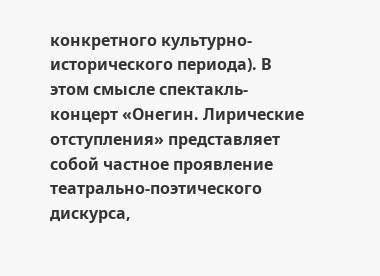конкретного культурно-исторического периода). В этом смысле спектакль-концерт «Онегин. Лирические отступления» представляет собой частное проявление театрально-поэтического дискурса,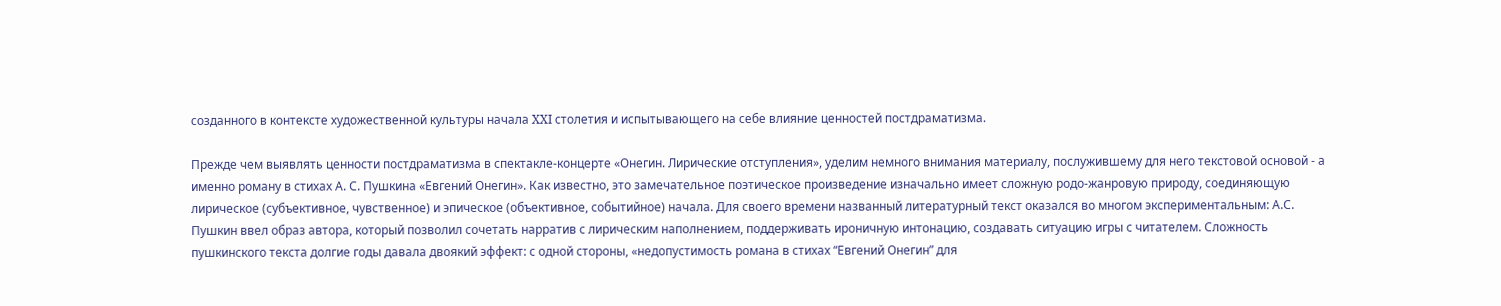созданного в контексте художественной культуры начала XXI столетия и испытывающего на себе влияние ценностей постдраматизма.

Прежде чем выявлять ценности постдраматизма в спектакле-концерте «Онегин. Лирические отступления», уделим немного внимания материалу, послужившему для него текстовой основой - а именно роману в стихах А. С. Пушкина «Евгений Онегин». Как известно, это замечательное поэтическое произведение изначально имеет сложную родо-жанровую природу, соединяющую лирическое (субъективное, чувственное) и эпическое (объективное, событийное) начала. Для своего времени названный литературный текст оказался во многом экспериментальным: А.С. Пушкин ввел образ автора, который позволил сочетать нарратив с лирическим наполнением, поддерживать ироничную интонацию, создавать ситуацию игры с читателем. Сложность пушкинского текста долгие годы давала двоякий эффект: с одной стороны, «недопустимость романа в стихах “Евгений Онегин” для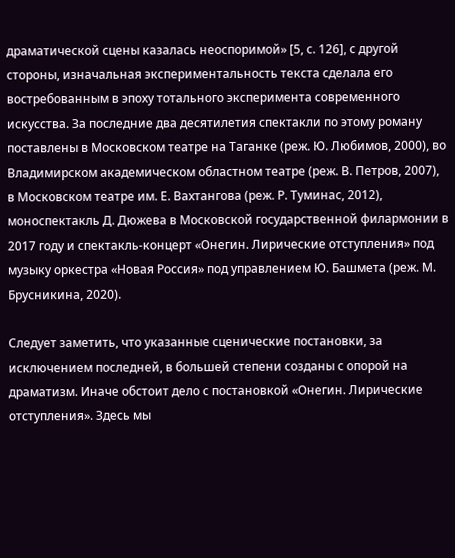драматической сцены казалась неоспоримой» [5, с. 126], с другой стороны, изначальная экспериментальность текста сделала его востребованным в эпоху тотального эксперимента современного искусства. За последние два десятилетия спектакли по этому роману поставлены в Московском театре на Таганке (реж. Ю. Любимов, 2000), во Владимирском академическом областном театре (реж. В. Петров, 2007), в Московском театре им. Е. Вахтангова (реж. Р. Туминас, 2012), моноспектакль Д. Дюжева в Московской государственной филармонии в 2017 году и спектакль-концерт «Онегин. Лирические отступления» под музыку оркестра «Новая Россия» под управлением Ю. Башмета (реж. М. Брусникина, 2020).

Следует заметить, что указанные сценические постановки, за исключением последней, в большей степени созданы с опорой на драматизм. Иначе обстоит дело с постановкой «Онегин. Лирические отступления». Здесь мы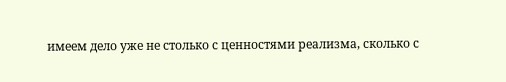имеем дело уже не столько с ценностями реализма, сколько с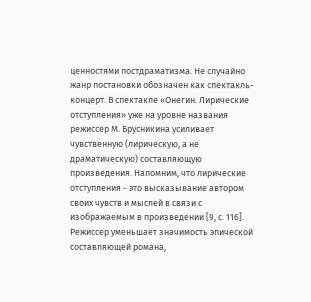ценностями постдраматизма. Не случайно жанр постановки обозначен как спектакль-концерт. В спектакле «Онегин. Лирические отступления» уже на уровне названия режиссер М. Брусникина усиливает чувственную (лирическую, а не драматическую) составляющую произведения. Напомним, что лирические отступления - это высказывание автором своих чувств и мыслей в связи с изображаемым в произведении [9, с. 116]. Режиссер уменьшает значимость эпической составляющей романа,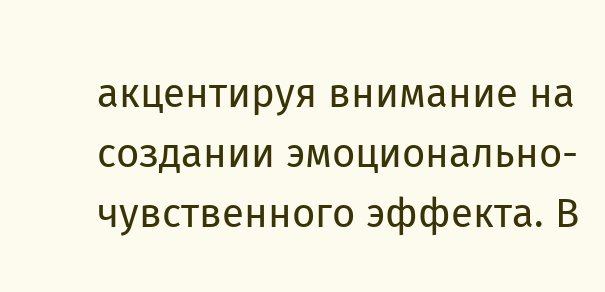акцентируя внимание на создании эмоционально-чувственного эффекта. В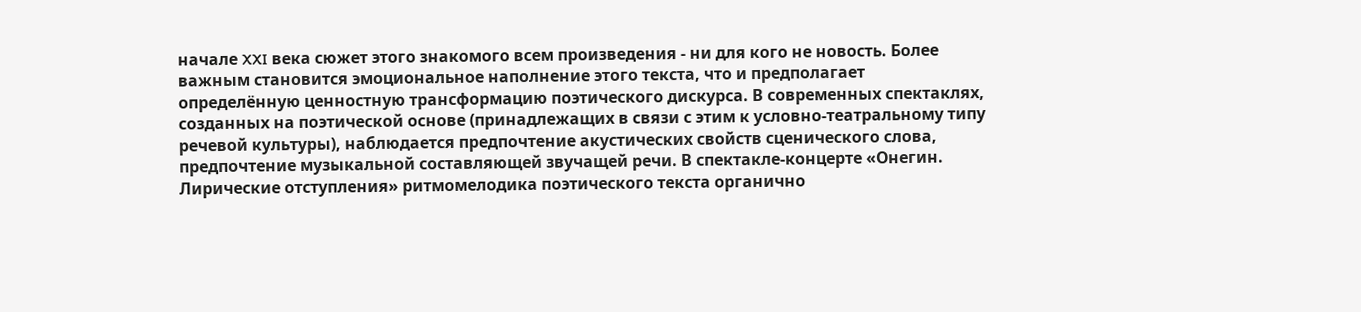начале XXI века сюжет этого знакомого всем произведения - ни для кого не новость. Более важным становится эмоциональное наполнение этого текста, что и предполагает определённую ценностную трансформацию поэтического дискурса. В современных спектаклях, созданных на поэтической основе (принадлежащих в связи с этим к условно-театральному типу речевой культуры), наблюдается предпочтение акустических свойств сценического слова, предпочтение музыкальной составляющей звучащей речи. В спектакле-концерте «Онегин. Лирические отступления» ритмомелодика поэтического текста органично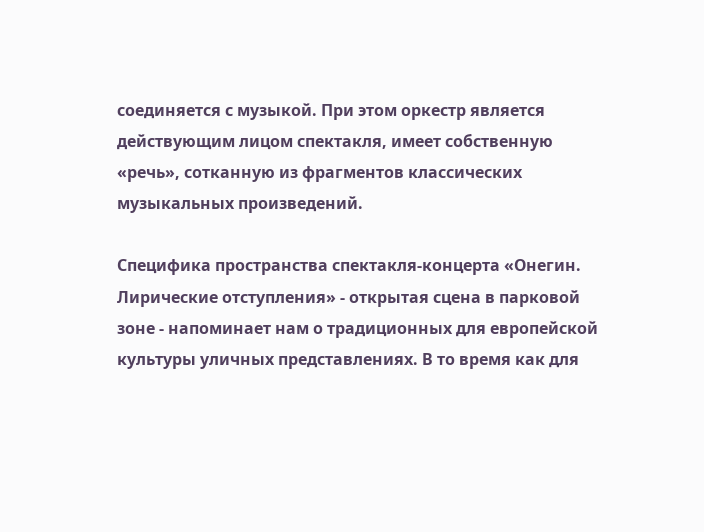соединяется с музыкой. При этом оркестр является действующим лицом спектакля, имеет собственную «речь», сотканную из фрагментов классических музыкальных произведений.

Специфика пространства спектакля-концерта «Онегин. Лирические отступления» - открытая сцена в парковой зоне - напоминает нам о традиционных для европейской культуры уличных представлениях. В то время как для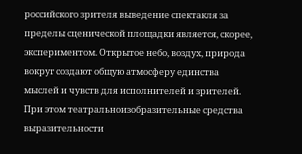российского зрителя выведение спектакля за пределы сценической площадки является, скорее, экспериментом. Открытое небо, воздух, природа вокруг создают общую атмосферу единства мыслей и чувств для исполнителей и зрителей. При этом театральноизобразительные средства выразительности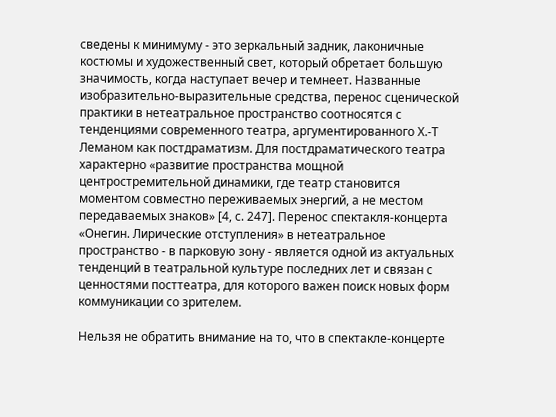сведены к минимуму - это зеркальный задник, лаконичные костюмы и художественный свет, который обретает большую значимость, когда наступает вечер и темнеет. Названные изобразительно-выразительные средства, перенос сценической практики в нетеатральное пространство соотносятся с тенденциями современного театра, аргументированного Х.-Т Леманом как постдраматизм. Для постдраматического театра характерно «развитие пространства мощной центростремительной динамики, где театр становится моментом совместно переживаемых энергий, а не местом передаваемых знаков» [4, с. 247]. Перенос спектакля-концерта «Онегин. Лирические отступления» в нетеатральное пространство - в парковую зону - является одной из актуальных тенденций в театральной культуре последних лет и связан с ценностями посттеатра, для которого важен поиск новых форм коммуникации со зрителем.

Нельзя не обратить внимание на то, что в спектакле-концерте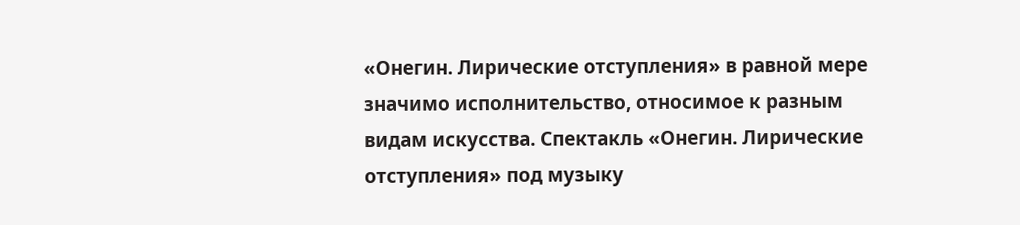«Онегин. Лирические отступления» в равной мере значимо исполнительство, относимое к разным видам искусства. Спектакль «Онегин. Лирические отступления» под музыку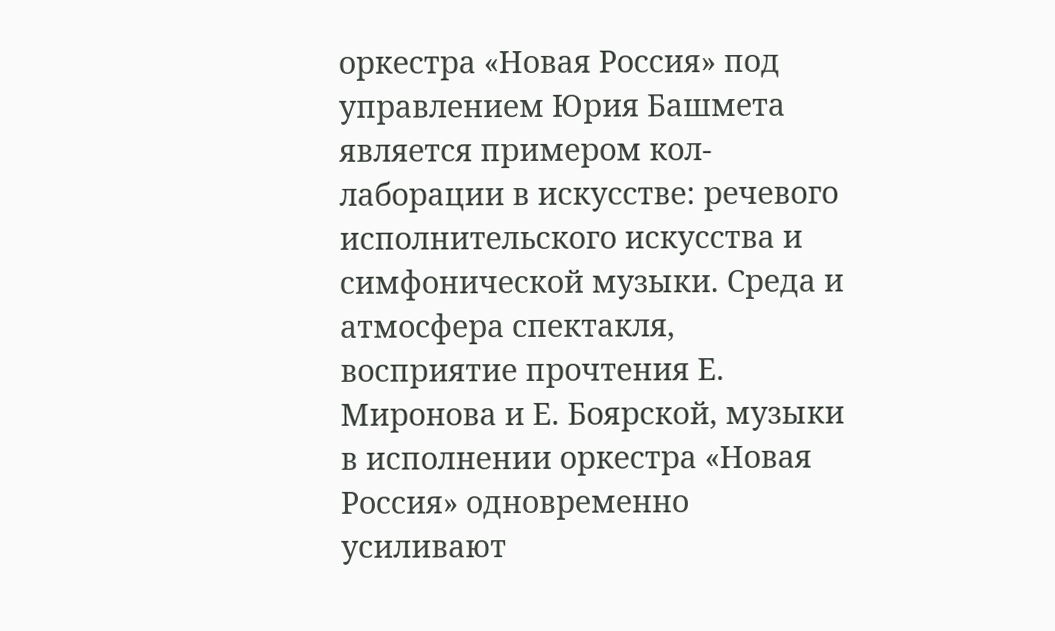оркестра «Новая Россия» под управлением Юрия Башмета является примером кол- лаборации в искусстве: речевого исполнительского искусства и симфонической музыки. Среда и атмосфера спектакля, восприятие прочтения Е. Миронова и Е. Боярской, музыки в исполнении оркестра «Новая Россия» одновременно усиливают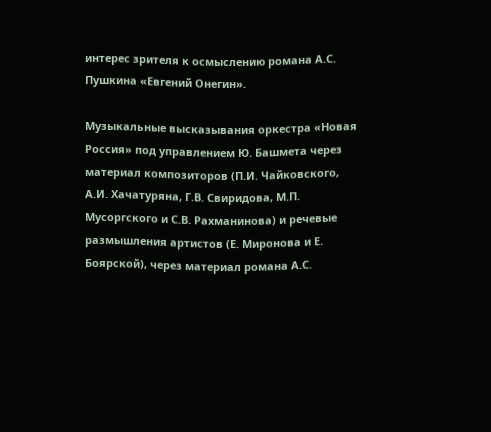интерес зрителя к осмыслению романа А.С. Пушкина «Евгений Онегин».

Музыкальные высказывания оркестра «Новая Россия» под управлением Ю. Башмета через материал композиторов (П.И. Чайковского, А.И. Хачатуряна, Г.В. Свиридова, М.П. Мусоргского и С.В. Рахманинова) и речевые размышления артистов (Е. Миронова и Е. Боярской), через материал романа А.С.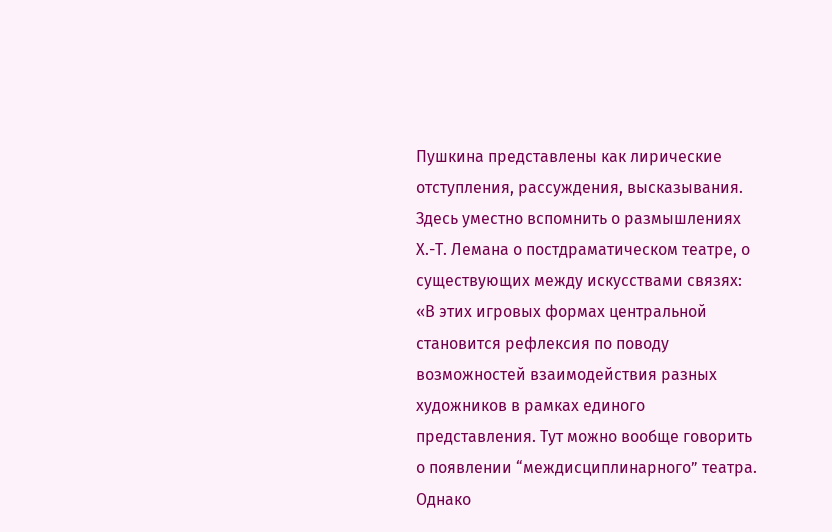Пушкина представлены как лирические отступления, рассуждения, высказывания. Здесь уместно вспомнить о размышлениях Х.-Т. Лемана о постдраматическом театре, о существующих между искусствами связях: «В этих игровых формах центральной становится рефлексия по поводу возможностей взаимодействия разных художников в рамках единого представления. Тут можно вообще говорить о появлении “междисциплинарного” театра. Однако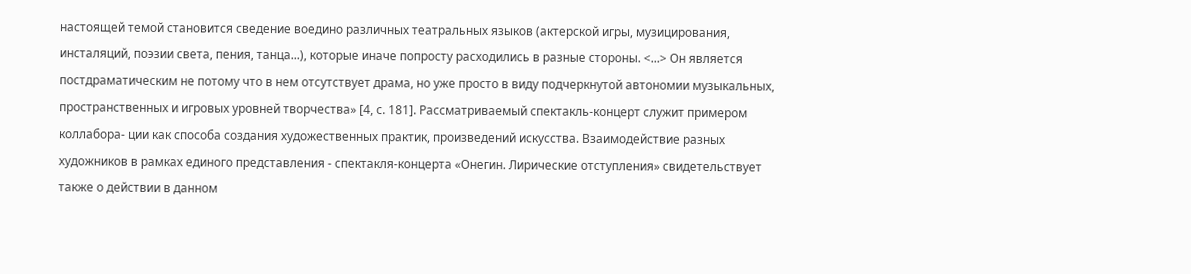настоящей темой становится сведение воедино различных театральных языков (актерской игры, музицирования, инсталяций, поэзии света, пения, танца...), которые иначе попросту расходились в разные стороны. <...> Он является постдраматическим не потому что в нем отсутствует драма, но уже просто в виду подчеркнутой автономии музыкальных, пространственных и игровых уровней творчества» [4, с. 181]. Рассматриваемый спектакль-концерт служит примером коллабора- ции как способа создания художественных практик, произведений искусства. Взаимодействие разных художников в рамках единого представления - спектакля-концерта «Онегин. Лирические отступления» свидетельствует также о действии в данном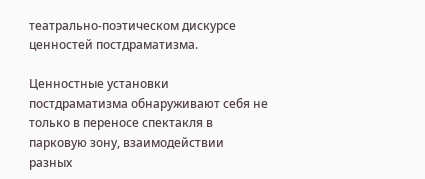театрально-поэтическом дискурсе ценностей постдраматизма.

Ценностные установки постдраматизма обнаруживают себя не только в переносе спектакля в парковую зону, взаимодействии разных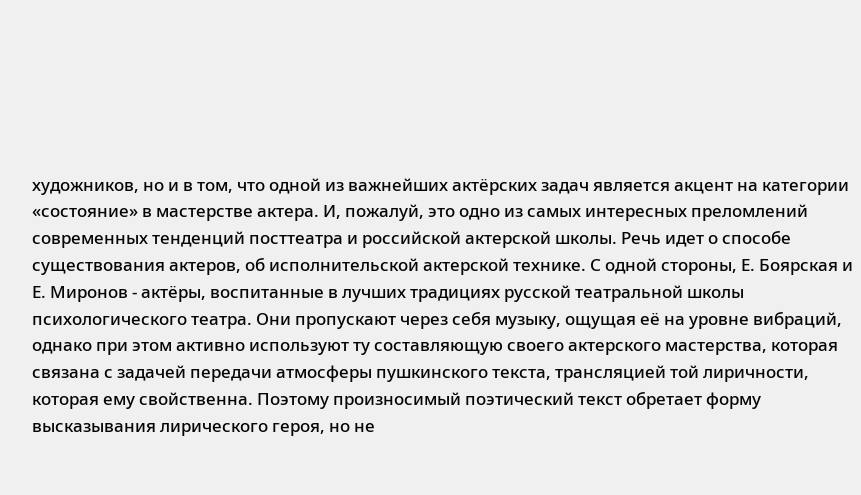художников, но и в том, что одной из важнейших актёрских задач является акцент на категории «состояние» в мастерстве актера. И, пожалуй, это одно из самых интересных преломлений современных тенденций посттеатра и российской актерской школы. Речь идет о способе существования актеров, об исполнительской актерской технике. С одной стороны, Е. Боярская и Е. Миронов - актёры, воспитанные в лучших традициях русской театральной школы психологического театра. Они пропускают через себя музыку, ощущая её на уровне вибраций, однако при этом активно используют ту составляющую своего актерского мастерства, которая связана с задачей передачи атмосферы пушкинского текста, трансляцией той лиричности, которая ему свойственна. Поэтому произносимый поэтический текст обретает форму высказывания лирического героя, но не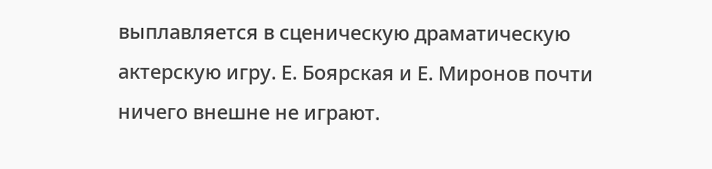выплавляется в сценическую драматическую актерскую игру. Е. Боярская и Е. Миронов почти ничего внешне не играют.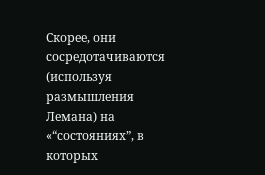Скорее, они сосредотачиваются (используя размышления Лемана) на «“состояниях”, в которых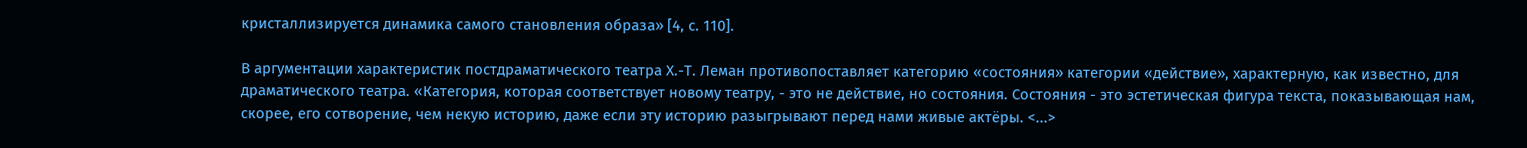кристаллизируется динамика самого становления образа» [4, с. 110].

В аргументации характеристик постдраматического театра Х.-Т. Леман противопоставляет категорию «состояния» категории «действие», характерную, как известно, для драматического театра. «Категория, которая соответствует новому театру, - это не действие, но состояния. Состояния - это эстетическая фигура текста, показывающая нам, скорее, его сотворение, чем некую историю, даже если эту историю разыгрывают перед нами живые актёры. <...>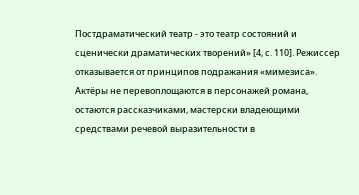Постдраматический театр - это театр состояний и сценически драматических творений» [4, с. 110]. Режиссер отказывается от принципов подражания «мимезиса». Актёры не перевоплощаются в персонажей романа, остаются рассказчиками, мастерски владеющими средствами речевой выразительности в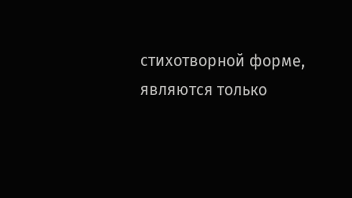стихотворной форме, являются только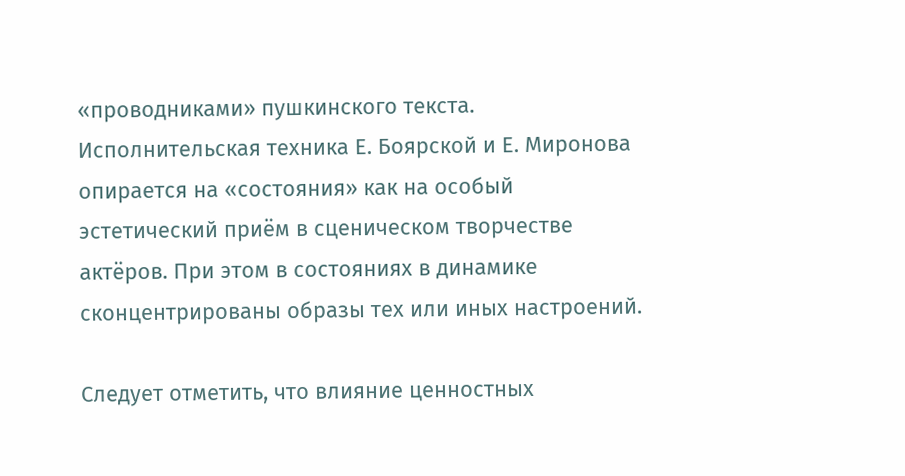«проводниками» пушкинского текста. Исполнительская техника Е. Боярской и Е. Миронова опирается на «состояния» как на особый эстетический приём в сценическом творчестве актёров. При этом в состояниях в динамике сконцентрированы образы тех или иных настроений.

Следует отметить, что влияние ценностных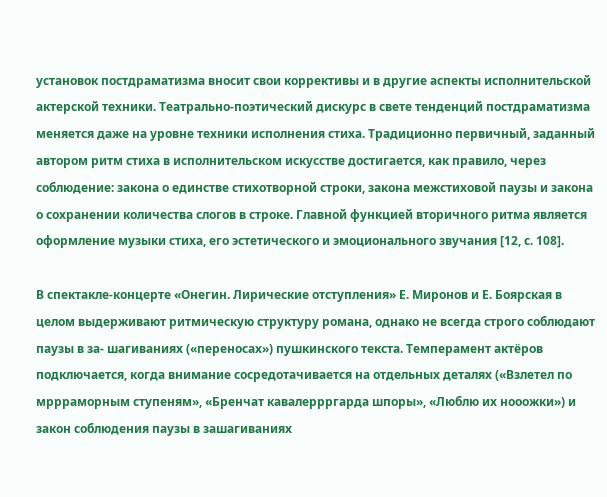установок постдраматизма вносит свои коррективы и в другие аспекты исполнительской актерской техники. Театрально-поэтический дискурс в свете тенденций постдраматизма меняется даже на уровне техники исполнения стиха. Традиционно первичный, заданный автором ритм стиха в исполнительском искусстве достигается, как правило, через соблюдение: закона о единстве стихотворной строки, закона межстиховой паузы и закона о сохранении количества слогов в строке. Главной функцией вторичного ритма является оформление музыки стиха, его эстетического и эмоционального звучания [12, с. 108].

В спектакле-концерте «Онегин. Лирические отступления» Е. Миронов и Е. Боярская в целом выдерживают ритмическую структуру романа, однако не всегда строго соблюдают паузы в за- шагиваниях («переносах») пушкинского текста. Темперамент актёров подключается, когда внимание сосредотачивается на отдельных деталях («Взлетел по мррраморным ступеням», «Бренчат кавалеррргарда шпоры», «Люблю их нооожки») и закон соблюдения паузы в зашагиваниях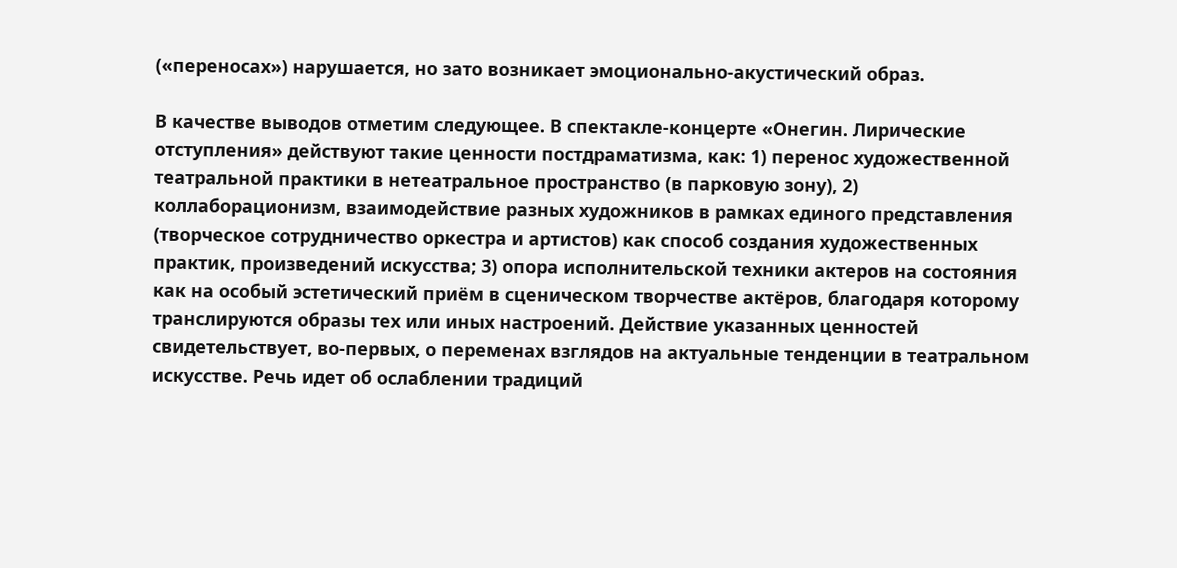(«переносах») нарушается, но зато возникает эмоционально-акустический образ.

В качестве выводов отметим следующее. В спектакле-концерте «Онегин. Лирические отступления» действуют такие ценности постдраматизма, как: 1) перенос художественной театральной практики в нетеатральное пространство (в парковую зону), 2) коллаборационизм, взаимодействие разных художников в рамках единого представления (творческое сотрудничество оркестра и артистов) как способ создания художественных практик, произведений искусства; 3) опора исполнительской техники актеров на состояния как на особый эстетический приём в сценическом творчестве актёров, благодаря которому транслируются образы тех или иных настроений. Действие указанных ценностей свидетельствует, во-первых, о переменах взглядов на актуальные тенденции в театральном искусстве. Речь идет об ослаблении традиций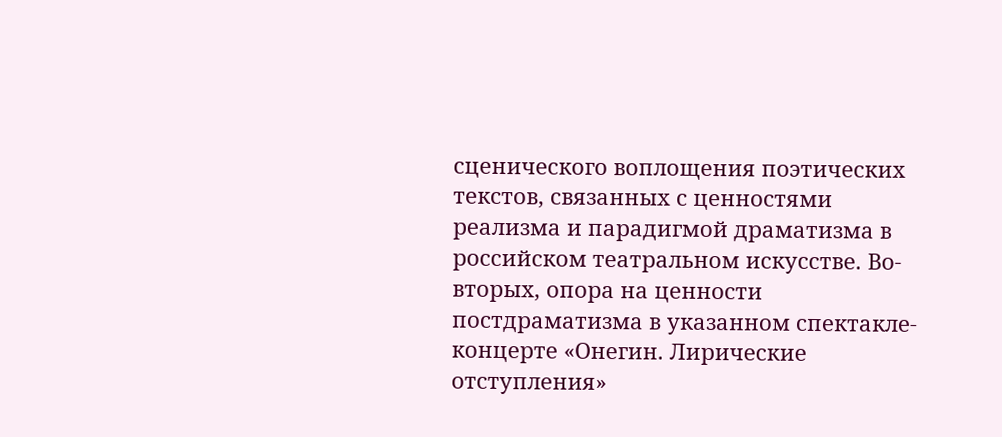сценического воплощения поэтических текстов, связанных с ценностями реализма и парадигмой драматизма в российском театральном искусстве. Во-вторых, опора на ценности постдраматизма в указанном спектакле-концерте «Онегин. Лирические отступления»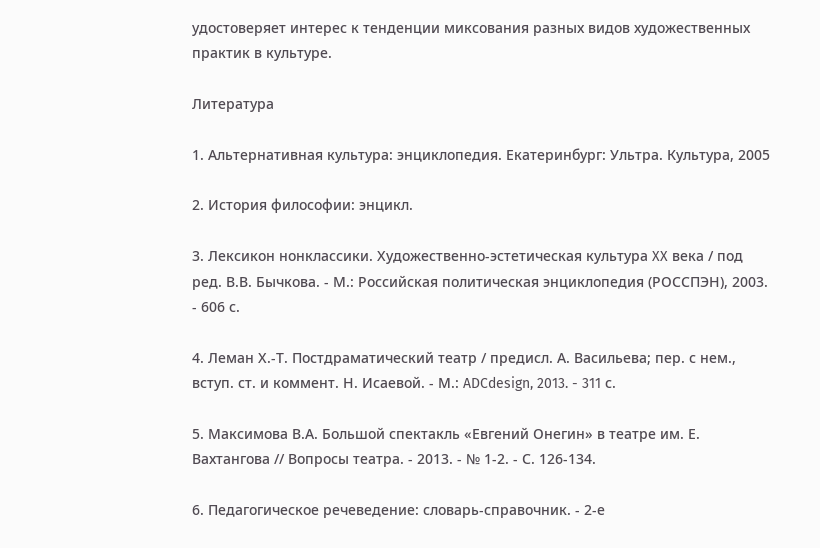удостоверяет интерес к тенденции миксования разных видов художественных практик в культуре.

Литература

1. Альтернативная культура: энциклопедия. Екатеринбург: Ультра. Культура, 2005

2. История философии: энцикл.

3. Лексикон нонклассики. Художественно-эстетическая культура XX века / под ред. В.В. Бычкова. - М.: Российская политическая энциклопедия (РОССПЭН), 2003. - 606 с.

4. Леман Х.-Т. Постдраматический театр / предисл. А. Васильева; пер. с нем., вступ. ст. и коммент. Н. Исаевой. - М.: ADCdesign, 2013. - 311 с.

5. Максимова В.А. Большой спектакль «Евгений Онегин» в театре им. Е. Вахтангова // Вопросы театра. - 2013. - № 1-2. - С. 126-134.

6. Педагогическое речеведение: словарь-справочник. - 2-е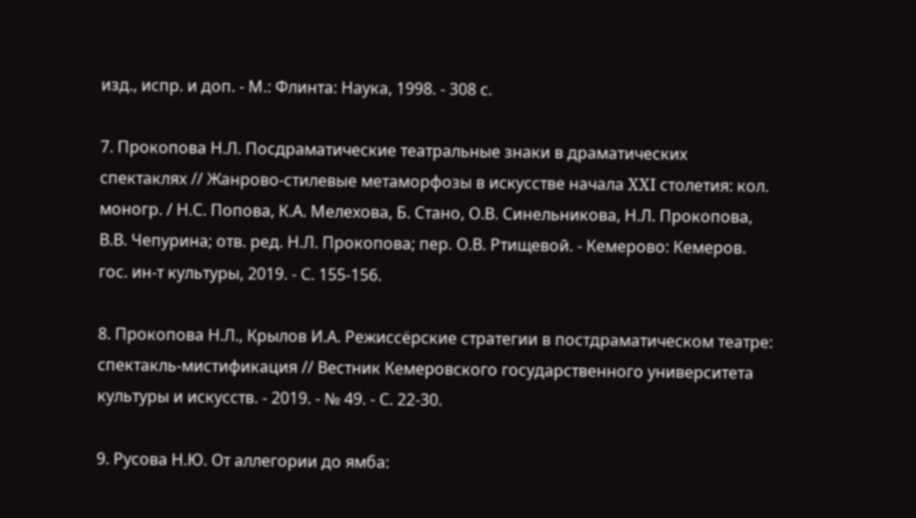изд., испр. и доп. - М.: Флинта: Наука, 1998. - 308 с.

7. Прокопова Н.Л. Посдраматические театральные знаки в драматических спектаклях // Жанрово-стилевые метаморфозы в искусстве начала XXI столетия: кол. моногр. / Н.С. Попова, К.А. Мелехова, Б. Стано, О.В. Синельникова, Н.Л. Прокопова, В.В. Чепурина; отв. ред. Н.Л. Прокопова; пер. О.В. Ртищевой. - Кемерово: Кемеров. гос. ин-т культуры, 2019. - С. 155-156.

8. Прокопова Н.Л., Крылов И.А. Режиссёрские стратегии в постдраматическом театре: спектакль-мистификация // Вестник Кемеровского государственного университета культуры и искусств. - 2019. - № 49. - С. 22-30.

9. Русова Н.Ю. От аллегории до ямба: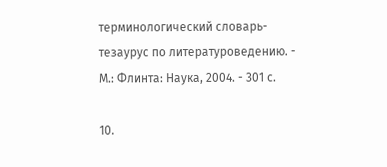терминологический словарь-тезаурус по литературоведению. - М.: Флинта: Наука, 2004. - 301 с.

10.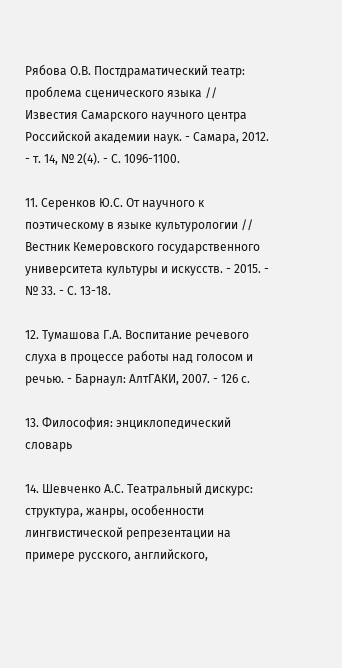Рябова О.В. Постдраматический театр: проблема сценического языка // Известия Самарского научного центра Российской академии наук. - Самара, 2012. - т. 14, № 2(4). - С. 1096-1100.

11. Серенков Ю.С. От научного к поэтическому в языке культурологии // Вестник Кемеровского государственного университета культуры и искусств. - 2015. - № 33. - С. 13-18.

12. Тумашова Г.А. Воспитание речевого слуха в процессе работы над голосом и речью. - Барнаул: АлтГАКИ, 2007. - 126 с.

13. Философия: энциклопедический словарь

14. Шевченко А.С. Театральный дискурс: структура, жанры, особенности лингвистической репрезентации на примере русского, английского,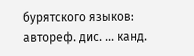бурятского языков: автореф. дис. ... канд.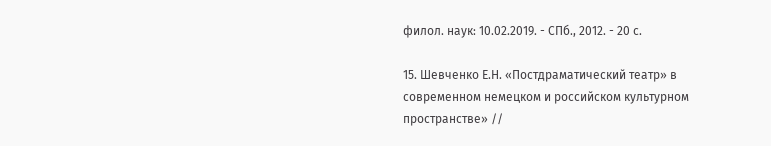филол. наук: 10.02.2019. - СПб., 2012. - 20 с.

15. Шевченко Е.Н. «Постдраматический театр» в современном немецком и российском культурном пространстве» //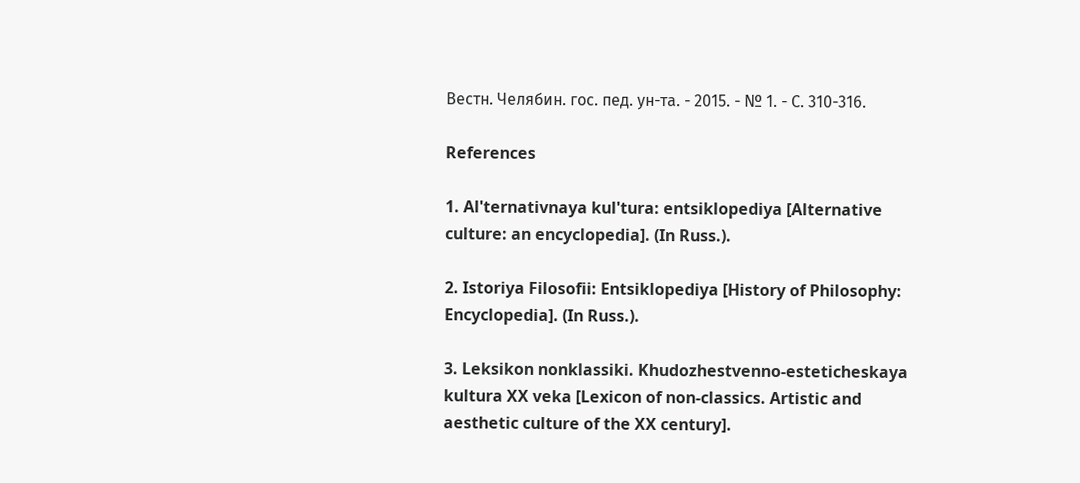Вестн. Челябин. гос. пед. ун-та. - 2015. - № 1. - С. 310-316.

References

1. Al'ternativnaya kul'tura: entsiklopediya [Alternative culture: an encyclopedia]. (In Russ.).

2. Istoriya Filosofii: Entsiklopediya [History of Philosophy: Encyclopedia]. (In Russ.).

3. Leksikon nonklassiki. Khudozhestvenno-esteticheskaya kultura XX veka [Lexicon of non-classics. Artistic and aesthetic culture of the XX century].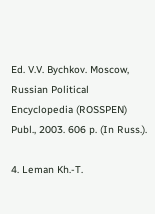Ed. V.V. Bychkov. Moscow, Russian Political Encyclopedia (ROSSPEN) Publ., 2003. 606 p. (In Russ.).

4. Leman Kh.-T.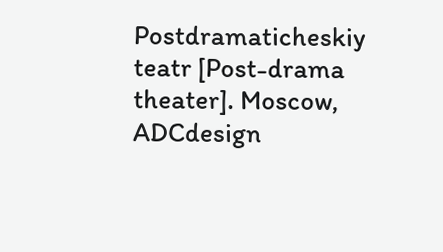Postdramaticheskiy teatr [Post-drama theater]. Moscow, ADCdesign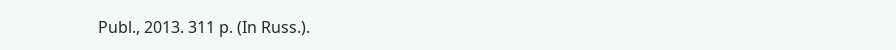Publ., 2013. 311 p. (In Russ.).